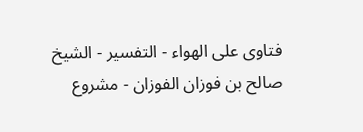فتاوى على الهواء - التفسير - الشيخ صالح بن فوزان الفوزان - مشروع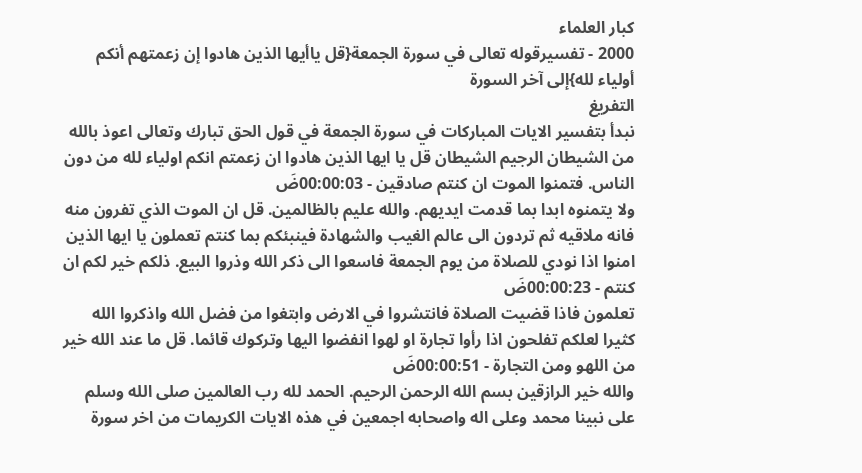كبار العلماء
2000 - تفسيرقوله تعالى في سورة الجمعة{قل ياأيها الذين هادوا إن زعمتهم أنكم أولياء لله}إلى آخر السورة
التفريغ
نبدأ بتفسير الايات المباركات في سورة الجمعة في قول الحق تبارك وتعالى اعوذ بالله من الشيطان الرجيم الشيطان قل يا ايها الذين هادوا ان زعمتم انكم اولياء لله من دون الناس. فتمنوا الموت ان كنتم صادقين - 00:00:03ضَ
ولا يتمنوه ابدا بما قدمت ايديهم. والله عليم بالظالمين. قل ان الموت الذي تفرون منه فانه ملاقيه ثم تردون الى عالم الغيب والشهادة فينبئكم بما كنتم تعملون يا ايها الذين امنوا اذا نودي للصلاة من يوم الجمعة فاسعوا الى ذكر الله وذروا البيع. ذلكم خير لكم ان كنتم - 00:00:23ضَ
تعلمون فاذا قضيت الصلاة فانتشروا في الارض وابتغوا من فضل الله واذكروا الله كثيرا لعلكم تفلحون اذا رأوا تجارة او لهوا انفضوا اليها وتركوك قائما. قل ما عند الله خير من اللهو ومن التجارة - 00:00:51ضَ
والله خير الرازقين بسم الله الرحمن الرحيم. الحمد لله رب العالمين صلى الله وسلم على نبينا محمد وعلى اله واصحابه اجمعين في هذه الايات الكريمات من اخر سورة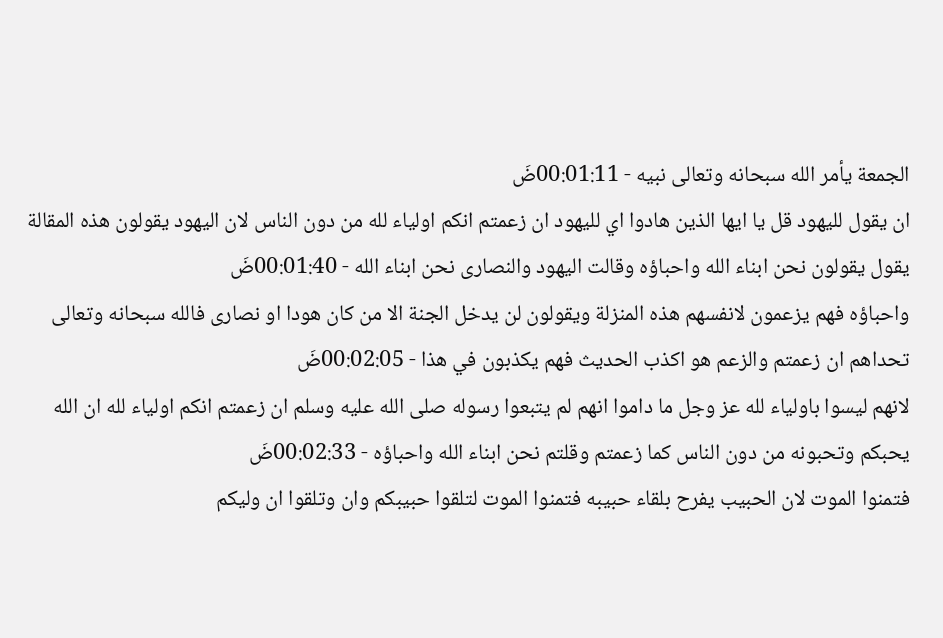الجمعة يأمر الله سبحانه وتعالى نبيه - 00:01:11ضَ
ان يقول لليهود قل يا ايها الذين هادوا اي لليهود ان زعمتم انكم اولياء لله من دون الناس لان اليهود يقولون هذه المقالة يقول يقولون نحن ابناء الله واحباؤه وقالت اليهود والنصارى نحن ابناء الله - 00:01:40ضَ
واحباؤه فهم يزعمون لانفسهم هذه المنزلة ويقولون لن يدخل الجنة الا من كان هودا او نصارى فالله سبحانه وتعالى تحداهم ان زعمتم والزعم هو اكذب الحديث فهم يكذبون في هذا - 00:02:05ضَ
لانهم ليسوا باولياء لله عز وجل ما داموا انهم لم يتبعوا رسوله صلى الله عليه وسلم ان زعمتم انكم اولياء لله ان الله يحبكم وتحبونه من دون الناس كما زعمتم وقلتم نحن ابناء الله واحباؤه - 00:02:33ضَ
فتمنوا الموت لان الحبيب يفرح بلقاء حبيبه فتمنوا الموت لتلقوا حبيبكم وان وتلقوا ان وليكم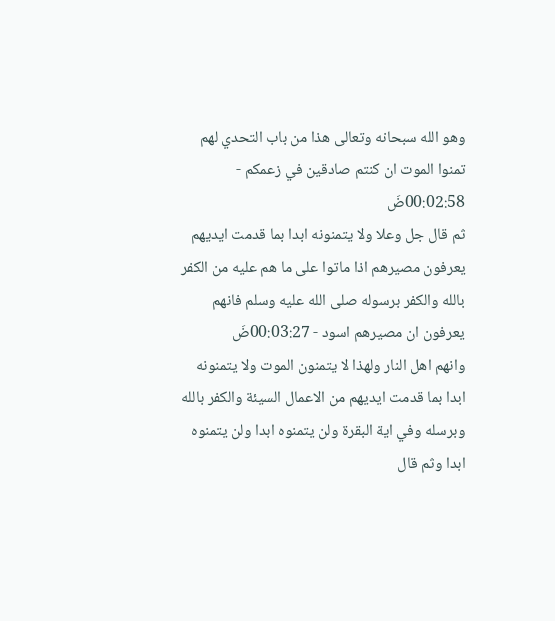وهو الله سبحانه وتعالى هذا من باب التحدي لهم تمنوا الموت ان كنتم صادقين في زعمكم - 00:02:58ضَ
ثم قال جل وعلا ولا يتمنونه ابدا بما قدمت ايديهم يعرفون مصيرهم اذا ماتوا على ما هم عليه من الكفر بالله والكفر برسوله صلى الله عليه وسلم فانهم يعرفون ان مصيرهم اسود - 00:03:27ضَ
وانهم اهل النار ولهذا لا يتمنون الموت ولا يتمنونه ابدا بما قدمت ايديهم من الاعمال السيئة والكفر بالله وبرسله وفي اية البقرة ولن يتمنوه ابدا ولن يتمنوه ابدا وثم قال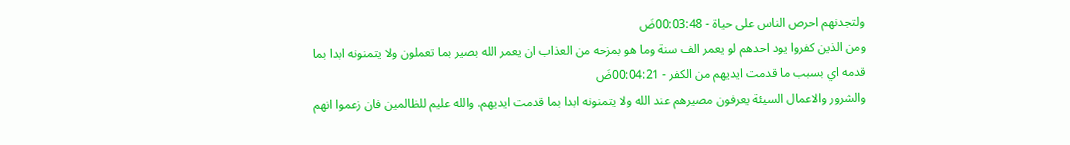ولتجدنهم احرص الناس على حياة - 00:03:48ضَ
ومن الذين كفروا يود احدهم لو يعمر الف سنة وما هو بمزحه من العذاب ان يعمر الله بصير بما تعملون ولا يتمنونه ابدا بما قدمه اي بسبب ما قدمت ايديهم من الكفر - 00:04:21ضَ
والشرور والاعمال السيئة يعرفون مصيرهم عند الله ولا يتمنونه ابدا بما قدمت ايديهم. والله عليم للظالمين فان زعموا انهم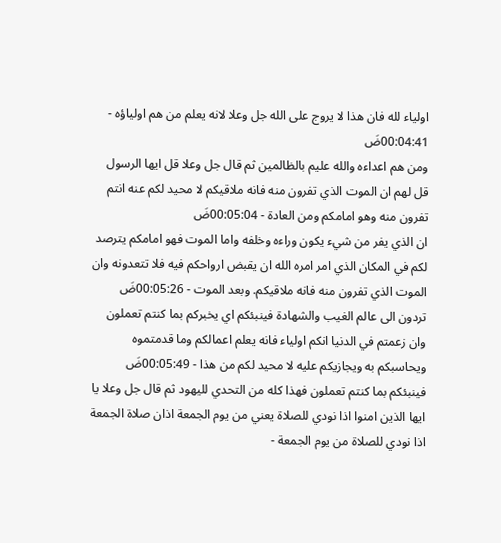اولياء لله فان هذا لا يروج على الله جل وعلا لانه يعلم من هم اولياؤه - 00:04:41ضَ
ومن هم اعداءه والله عليم بالظالمين ثم قال جل وعلا قل ايها الرسول قل لهم ان الموت الذي تفرون منه فانه ملاقيكم لا محيد لكم عنه انتم تفرون منه وهو امامكم ومن العادة - 00:05:04ضَ
ان الذي يفر من شيء يكون وراءه وخلفه واما الموت فهو امامكم يترصد لكم في المكان الذي امر امره الله ان يقبض ارواحكم فيه فلا تتعدونه وان الموت الذي تفرون منه فانه ملاقيكم. وبعد الموت - 00:05:26ضَ
تردون الى عالم الغيب والشهادة فينبئكم اي يخبركم بما كنتم تعملون وان زعمتم في الدنيا انكم اولياء فانه يعلم اعمالكم وما قدمتموه ويحاسبكم به ويجازيكم عليه لا محيد لكم من هذا - 00:05:49ضَ
فينبئكم بما كنتم تعملون فهذا كله من التحدي لليهود ثم قال جل وعلا يا ايها الذين امنوا اذا نودي للصلاة يعني من يوم الجمعة اذان صلاة الجمعة اذا نودي للصلاة من يوم الجمعة -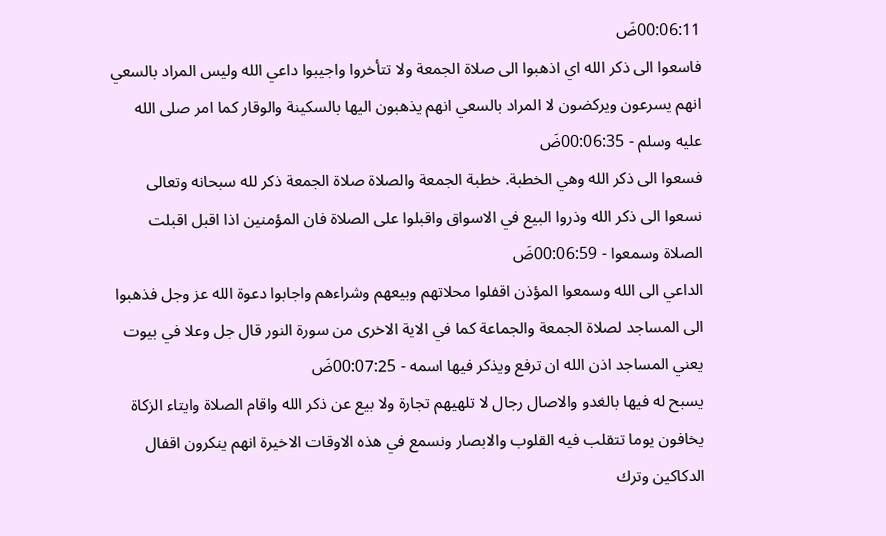00:06:11ضَ
فاسعوا الى ذكر الله اي اذهبوا الى صلاة الجمعة ولا تتأخروا واجيبوا داعي الله وليس المراد بالسعي انهم يسرعون ويركضون لا المراد بالسعي انهم يذهبون اليها بالسكينة والوقار كما امر صلى الله عليه وسلم - 00:06:35ضَ
فسعوا الى ذكر الله وهي الخطبة. خطبة الجمعة والصلاة صلاة الجمعة ذكر لله سبحانه وتعالى نسعوا الى ذكر الله وذروا البيع في الاسواق واقبلوا على الصلاة فان المؤمنين اذا اقبل اقبلت الصلاة وسمعوا - 00:06:59ضَ
الداعي الى الله وسمعوا المؤذن اقفلوا محلاتهم وبيعهم وشراءهم واجابوا دعوة الله عز وجل فذهبوا الى المساجد لصلاة الجمعة والجماعة كما في الاية الاخرى من سورة النور قال جل وعلا في بيوت يعني المساجد اذن الله ان ترفع ويذكر فيها اسمه - 00:07:25ضَ
يسبح له فيها بالغدو والاصال رجال لا تلهيهم تجارة ولا بيع عن ذكر الله واقام الصلاة وايتاء الزكاة يخافون يوما تتقلب فيه القلوب والابصار ونسمع في هذه الاوقات الاخيرة انهم ينكرون اقفال الدكاكين وترك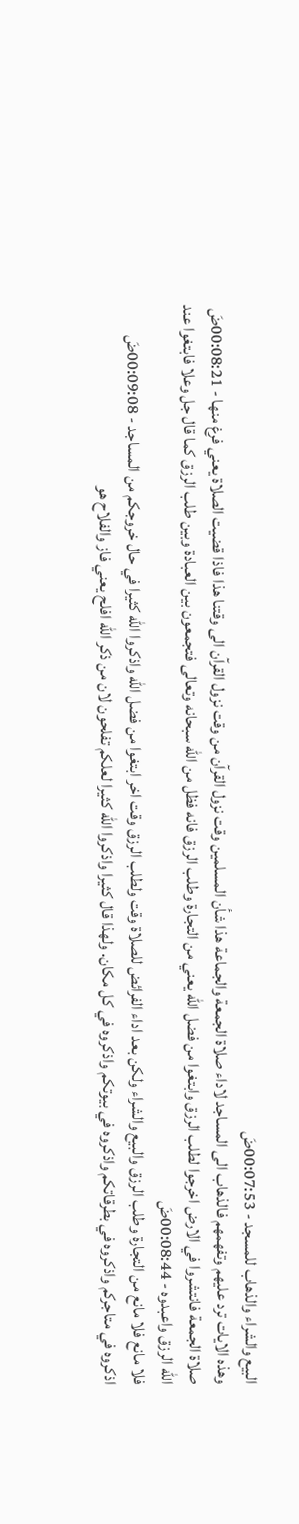البيع والشراء والذهاب للمسجد - 00:07:53ضَ
وهذه الايات ترد عليهم وتفهمهم فالذهاب الى المساجد لاداء صلاة الجمعة والجماعة هذا شأن المسلمين وقت نزول القرآن من وقت نزول القرآن الى وقتنا هذا فاذا قضيت الصلاة يعني فرغ منها - 00:08:21ضَ
صلاة الجمعة فانتشروا في الارض اخرجوا لطلب الرزق وابتغوا من فضل الله يعني من التجارة وطلب الرزق فانه فظل من الله سبحانه وتعالى فتجمعون بين العبادة وبين طلب الرزق كما قال جل وعلا فابتغوا عند الله الرزق واعبدوه - 00:08:44ضَ
فلا مانع فلا مانع من التجارة وطلب الرزق والبيع والشراء ولكن بعد اداء الفرائض للصلاة وقت ولطلب الرزق وقت اخر ابتغوا من فضل الله واذكروا الله كثيرا في حال خروجكم من المساجد - 00:09:08ضَ
اذكروه في متاجركم واذكروه في بطرقاتكم واذكروه في بيوتكم واذكروه في كل مكان. ولهذا قال كثيرا واذكروا الله كثيرا لعلكم تفلحون لان من ذكر الله افلح يعني فاز والفلاح هو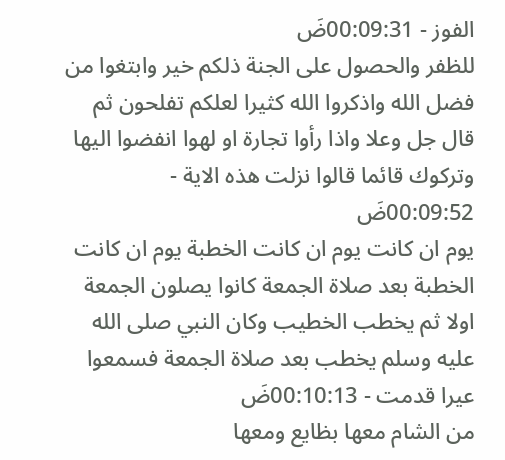الفوز - 00:09:31ضَ
للظفر والحصول على الجنة ذلكم خير وابتغوا من فضل الله واذكروا الله كثيرا لعلكم تفلحون ثم قال جل وعلا واذا رأوا تجارة او لهوا انفضوا اليها وتركوك قائما قالوا نزلت هذه الاية - 00:09:52ضَ
يوم ان كانت يوم ان كانت الخطبة يوم ان كانت الخطبة بعد صلاة الجمعة كانوا يصلون الجمعة اولا ثم يخطب الخطيب وكان النبي صلى الله عليه وسلم يخطب بعد صلاة الجمعة فسمعوا عيرا قدمت - 00:10:13ضَ
من الشام معها بظايع ومعها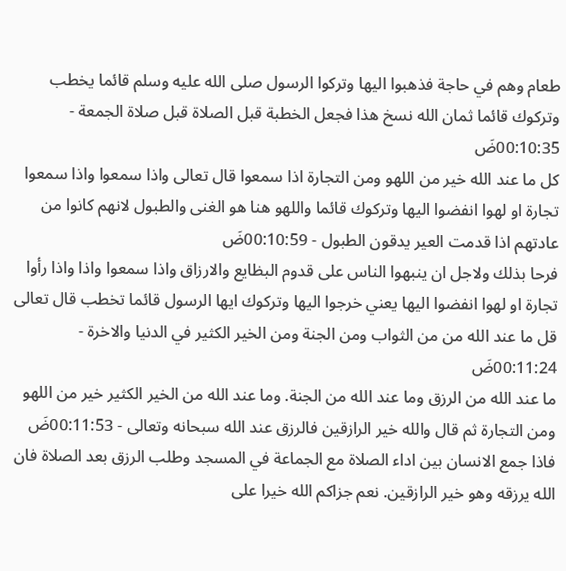طعام وهم في حاجة فذهبوا اليها وتركوا الرسول صلى الله عليه وسلم قائما يخطب وتركوك قائما ثمان الله نسخ هذا فجعل الخطبة قبل الصلاة قبل صلاة الجمعة - 00:10:35ضَ
كل ما عند الله خير من اللهو ومن التجارة اذا سمعوا قال تعالى واذا سمعوا واذا سمعوا تجارة او لهوا انفضوا اليها وتركوك قائما واللهو هنا هو الغنى والطبول لانهم كانوا من عادتهم اذا قدمت العير يدقون الطبول - 00:10:59ضَ
فرحا بذلك ولاجل ان ينبهوا الناس على قدوم البظايع والارزاق واذا سمعوا واذا واذا رأوا تجارة او لهوا انفضوا اليها يعني خرجوا اليها وتركوك ايها الرسول قائما تخطب قال تعالى قل ما عند الله من من الثواب ومن الجنة ومن الخير الكثير في الدنيا والاخرة - 00:11:24ضَ
ما عند الله من الرزق وما عند الله من الجنة. وما عند الله من الخير الكثير خير من اللهو ومن التجارة ثم قال والله خير الرازقين فالرزق عند الله سبحانه وتعالى - 00:11:53ضَ
فاذا جمع الانسان بين اداء الصلاة مع الجماعة في المسجد وطلب الرزق بعد الصلاة فان الله يرزقه وهو خير الرازقين. نعم جزاكم الله خيرا على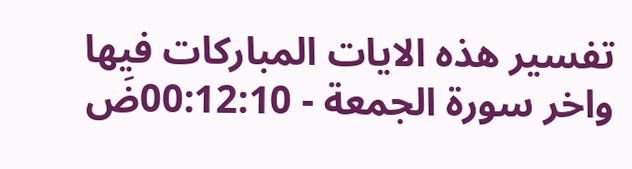تفسير هذه الايات المباركات فيها واخر سورة الجمعة - 00:12:10ضَ